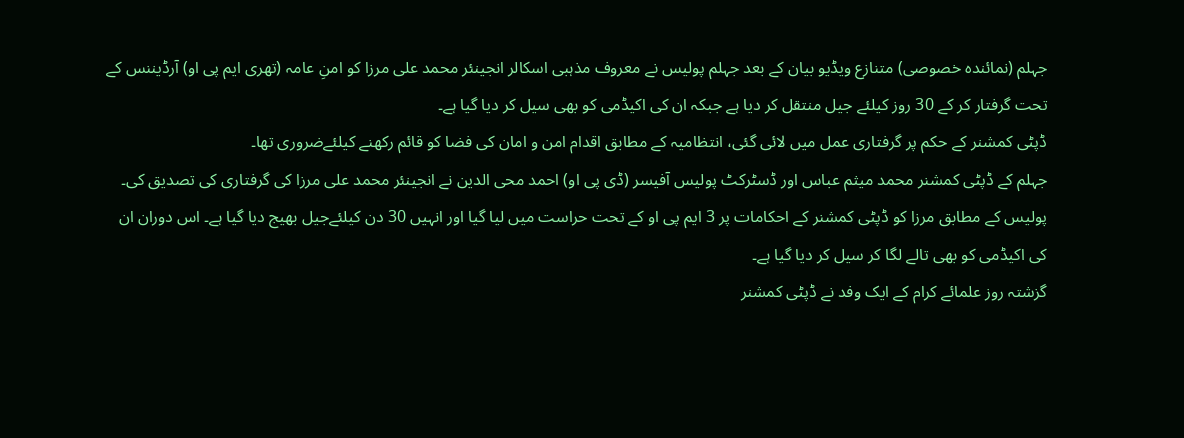جہلم (نمائندہ خصوصی) متنازع ویڈیو بیان کے بعد جہلم پولیس نے معروف مذہبی اسکالر انجینئر محمد علی مرزا کو امنِ عامہ (تھری ایم پی او) آرڈیننس کے تحت گرفتار کر کے 30 روز کیلئے جیل منتقل کر دیا ہے جبکہ ان کی اکیڈمی کو بھی سیل کر دیا گیا ہے۔
ڈپٹی کمشنر کے حکم پر گرفتاری عمل میں لائی گئی، انتظامیہ کے مطابق اقدام امن و امان کی فضا کو قائم رکھنے کیلئےضروری تھا۔
جہلم کے ڈپٹی کمشنر محمد میثم عباس اور ڈسٹرکٹ پولیس آفیسر (ڈی پی او) احمد محی الدین نے انجینئر محمد علی مرزا کی گرفتاری کی تصدیق کی۔ پولیس کے مطابق مرزا کو ڈپٹی کمشنر کے احکامات پر 3 ایم پی او کے تحت حراست میں لیا گیا اور انہیں 30 دن کیلئےجیل بھیج دیا گیا ہے۔ اس دوران ان کی اکیڈمی کو بھی تالے لگا کر سیل کر دیا گیا ہے۔
گزشتہ روز علمائے کرام کے ایک وفد نے ڈپٹی کمشنر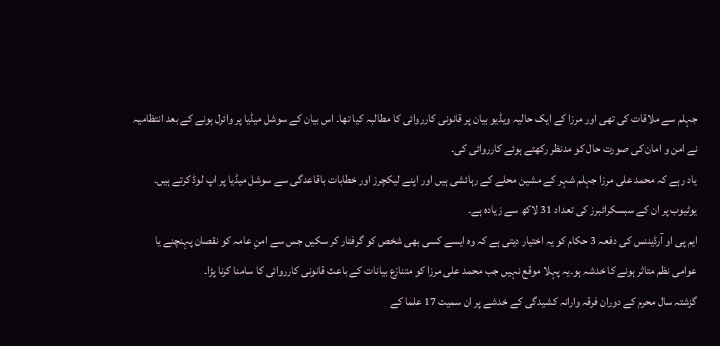جہلم سے ملاقات کی تھی اور مرزا کے ایک حالیہ ویڈیو بیان پر قانونی کارروائی کا مطالبہ کیا تھا۔ اس بیان کے سوشل میڈیا پر وائرل ہونے کے بعد انتظامیہ نے امن و امان کی صورت حال کو مدنظر رکھتے ہوئے کارروائی کی۔
یاد رہے کہ محمد علی مرزا جہلم شہر کے مشین محلے کے رہائشی ہیں اور اپنے لیکچرز اور خطابات باقاعدگی سے سوشل میڈیا پر اپ لوڈ کرتے ہیں۔ یوٹیوب پر ان کے سبسکرائبرز کی تعداد 31 لاکھ سے زیادہ ہے۔
ایم پی او آرڈیننس کی دفعہ 3 حکام کو یہ اختیار دیتی ہے کہ وہ ایسے کسی بھی شخص کو گرفتار کر سکیں جس سے امنِ عامہ کو نقصان پہنچنے یا عوامی نظم متاثر ہونے کا خدشہ ہو۔یہ پہلا موقع نہیں جب محمد علی مرزا کو متنازع بیانات کے باعث قانونی کارروائی کا سامنا کرنا پڑا۔
گزشتہ سال محرم کے دوران فرقہ وارانہ کشیدگی کے خدشے پر ان سمیت 17 علما کے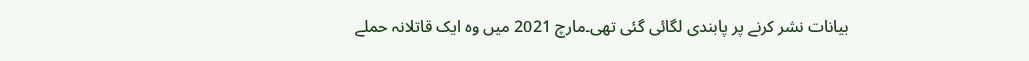بیانات نشر کرنے پر پابندی لگائی گئی تھی۔مارچ 2021 میں وہ ایک قاتلانہ حملے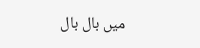میں بال بال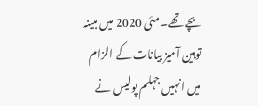بچے تھے۔مئی 2020 میں مبینہ توہین آمیز بیانات کے الزام میں انہیں جہلم پولیس نے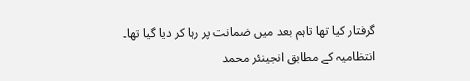گرفتار کیا تھا تاہم بعد میں ضمانت پر رہا کر دیا گیا تھا۔
انتظامیہ کے مطابق انجینئر محمد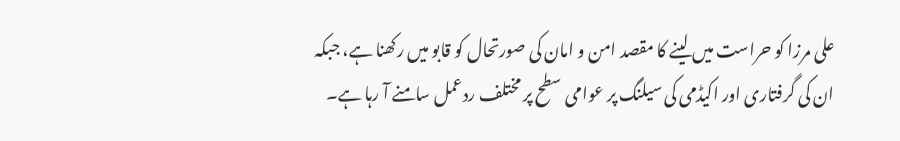علی مرزا کو حراست میں لینے کا مقصد امن و امان کی صورتحال کو قابو میں رکھنا ہے، جبکہ ان کی گرفتاری اور اکیڈمی کی سیلنگ پر عوامی سطح پر مختلف ردعمل سامنے آ رہا ہے۔